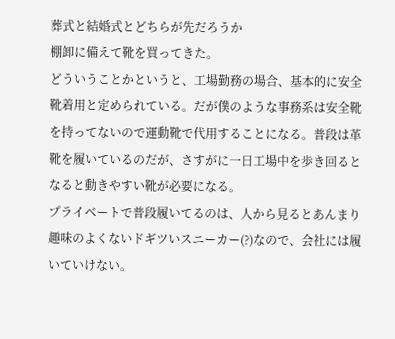葬式と結婚式とどちらが先だろうか
棚卸に備えて靴を買ってきた。
どういうことかというと、工場勤務の場合、基本的に安全靴着用と定められている。だが僕のような事務系は安全靴を持ってないので運動靴で代用することになる。普段は革靴を履いているのだが、さすがに一日工場中を歩き回るとなると動きやすい靴が必要になる。
プライベートで普段履いてるのは、人から見るとあんまり趣味のよくないドギツいスニーカー(?)なので、会社には履いていけない。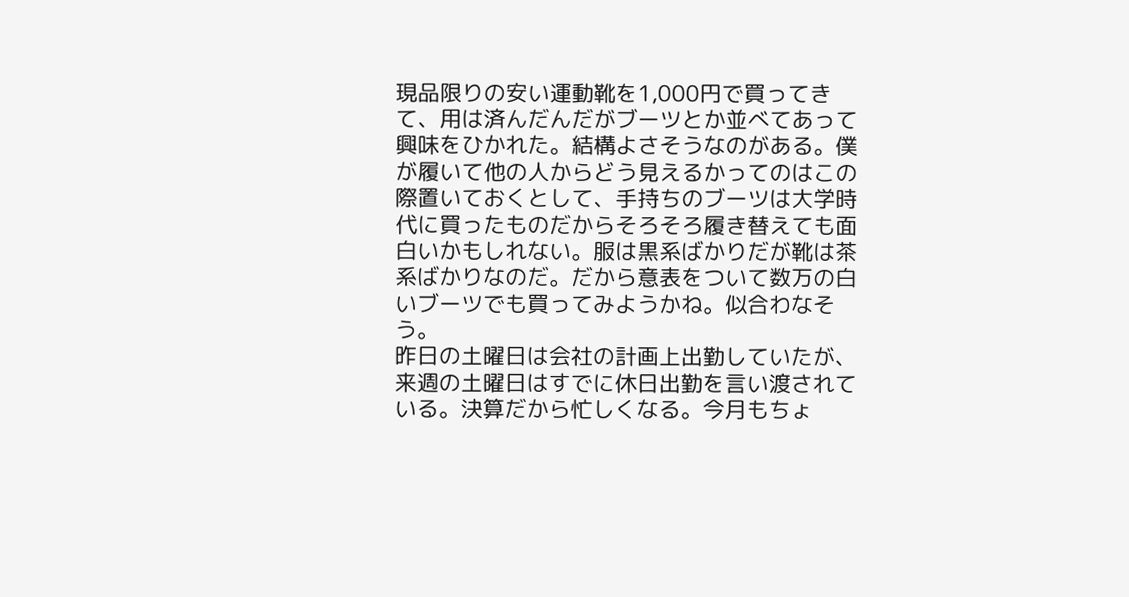現品限りの安い運動靴を1,000円で買ってきて、用は済んだんだがブーツとか並べてあって興味をひかれた。結構よさそうなのがある。僕が履いて他の人からどう見えるかってのはこの際置いておくとして、手持ちのブーツは大学時代に買ったものだからそろそろ履き替えても面白いかもしれない。服は黒系ばかりだが靴は茶系ばかりなのだ。だから意表をついて数万の白いブーツでも買ってみようかね。似合わなそう。
昨日の土曜日は会社の計画上出勤していたが、来週の土曜日はすでに休日出勤を言い渡されている。決算だから忙しくなる。今月もちょ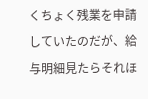くちょく残業を申請していたのだが、給与明細見たらそれほ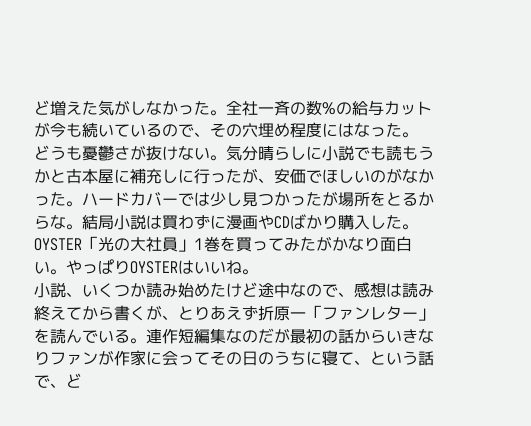ど増えた気がしなかった。全社一斉の数%の給与カットが今も続いているので、その穴埋め程度にはなった。
どうも憂鬱さが抜けない。気分晴らしに小説でも読もうかと古本屋に補充しに行ったが、安価でほしいのがなかった。ハードカバーでは少し見つかったが場所をとるからな。結局小説は買わずに漫画やCDばかり購入した。OYSTER「光の大社員」1巻を買ってみたがかなり面白い。やっぱりOYSTERはいいね。
小説、いくつか読み始めたけど途中なので、感想は読み終えてから書くが、とりあえず折原一「ファンレター」を読んでいる。連作短編集なのだが最初の話からいきなりファンが作家に会ってその日のうちに寝て、という話で、ど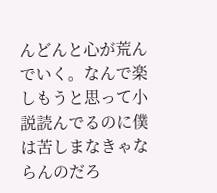んどんと心が荒んでいく。なんで楽しもうと思って小説読んでるのに僕は苦しまなきゃならんのだろ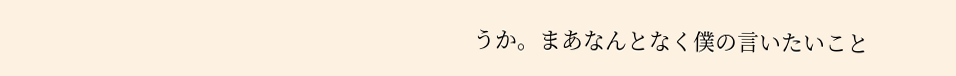うか。まあなんとなく僕の言いたいこと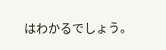はわかるでしょう。